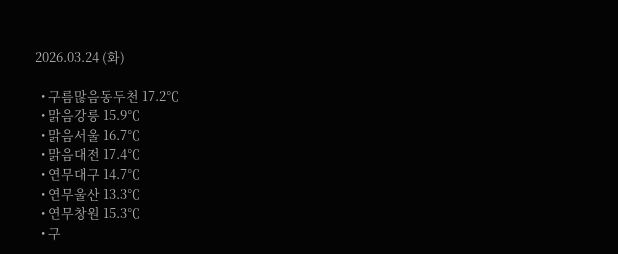2026.03.24 (화)

  • 구름많음동두천 17.2℃
  • 맑음강릉 15.9℃
  • 맑음서울 16.7℃
  • 맑음대전 17.4℃
  • 연무대구 14.7℃
  • 연무울산 13.3℃
  • 연무창원 15.3℃
  • 구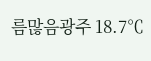름많음광주 18.7℃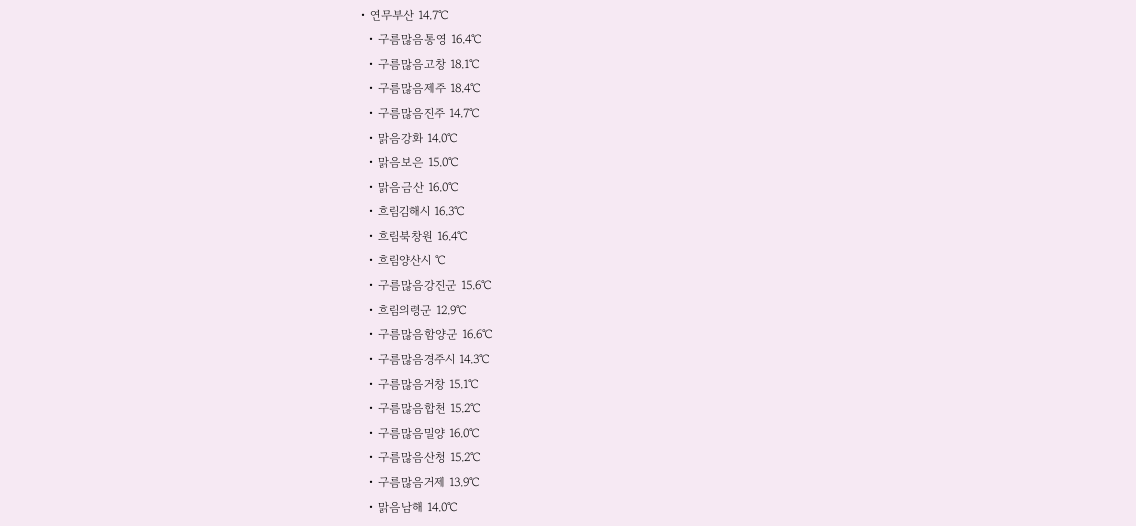• 연무부산 14.7℃
  • 구름많음통영 16.4℃
  • 구름많음고창 18.1℃
  • 구름많음제주 18.4℃
  • 구름많음진주 14.7℃
  • 맑음강화 14.0℃
  • 맑음보은 15.0℃
  • 맑음금산 16.0℃
  • 흐림김해시 16.3℃
  • 흐림북창원 16.4℃
  • 흐림양산시 ℃
  • 구름많음강진군 15.6℃
  • 흐림의령군 12.9℃
  • 구름많음함양군 16.6℃
  • 구름많음경주시 14.3℃
  • 구름많음거창 15.1℃
  • 구름많음합천 15.2℃
  • 구름많음밀양 16.0℃
  • 구름많음산청 15.2℃
  • 구름많음거제 13.9℃
  • 맑음남해 14.0℃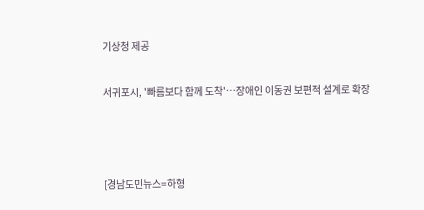기상청 제공

서귀포시, '빠름보다 함께 도착'…장애인 이동권 보편적 설계로 확장



[경남도민뉴스=하형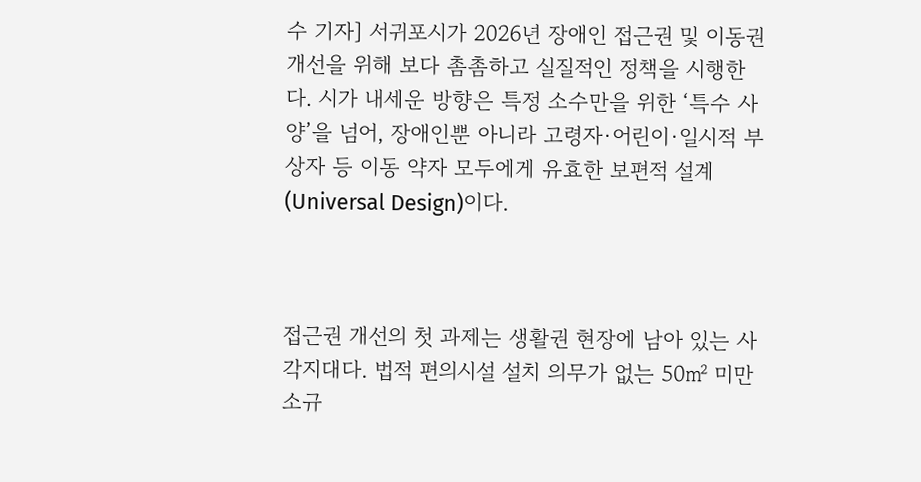수 기자] 서귀포시가 2026년 장애인 접근권 및 이동권 개선을 위해 보다 촘촘하고 실질적인 정책을 시행한다. 시가 내세운 방향은 특정 소수만을 위한 ‘특수 사양’을 넘어, 장애인뿐 아니라 고령자·어린이·일시적 부상자 등 이동 약자 모두에게 유효한 보편적 설계(Universal Design)이다.



접근권 개선의 첫 과제는 생활권 현장에 남아 있는 사각지대다. 법적 편의시설 설치 의무가 없는 50㎡ 미만 소규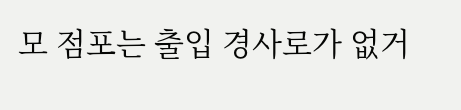모 점포는 출입 경사로가 없거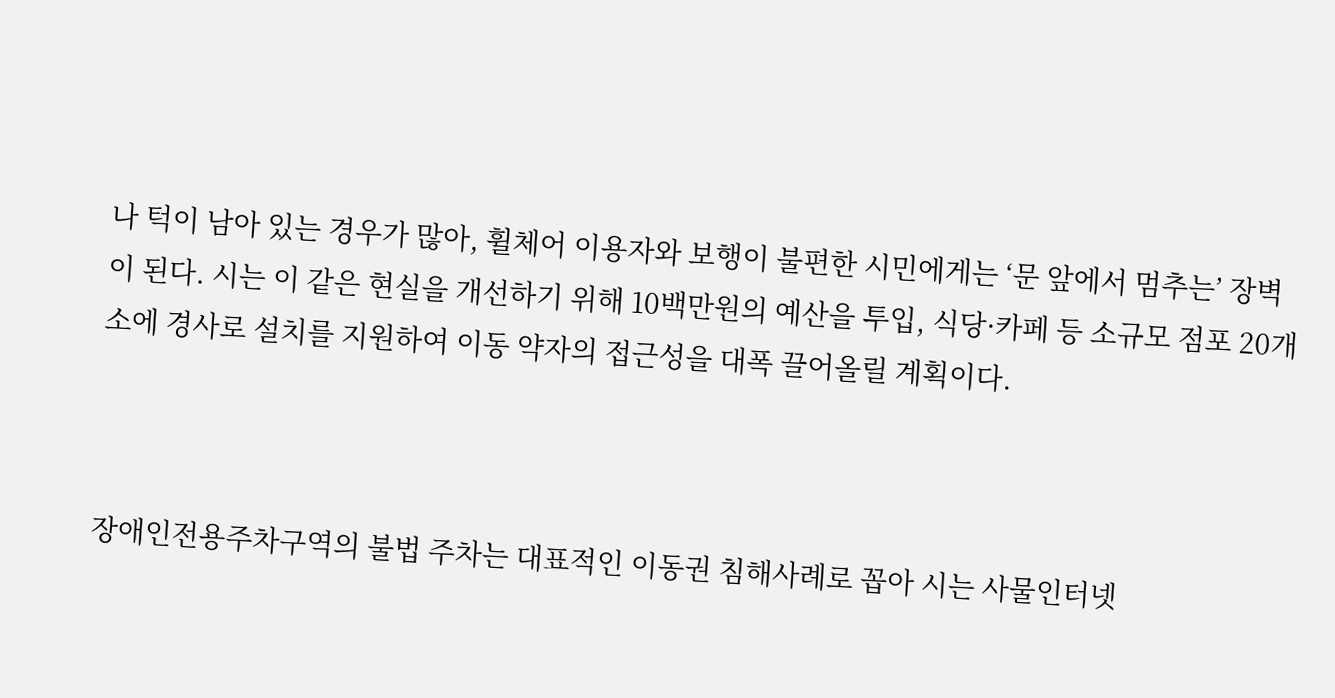나 턱이 남아 있는 경우가 많아, 휠체어 이용자와 보행이 불편한 시민에게는 ‘문 앞에서 멈추는’ 장벽이 된다. 시는 이 같은 현실을 개선하기 위해 10백만원의 예산을 투입, 식당·카페 등 소규모 점포 20개소에 경사로 설치를 지원하여 이동 약자의 접근성을 대폭 끌어올릴 계획이다.



장애인전용주차구역의 불법 주차는 대표적인 이동권 침해사례로 꼽아 시는 사물인터넷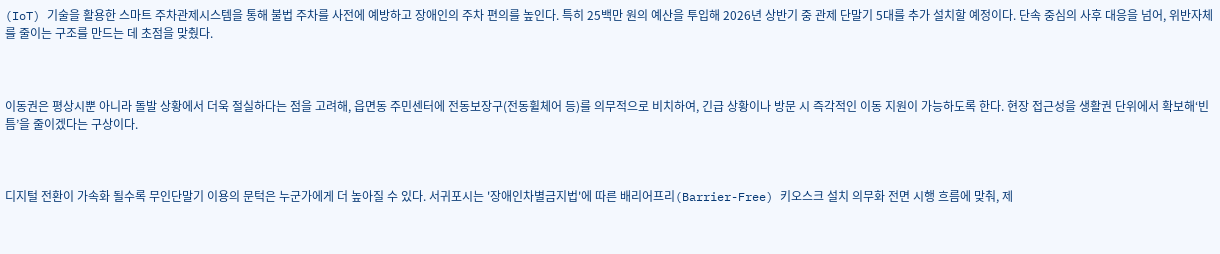(IoT) 기술을 활용한 스마트 주차관제시스템을 통해 불법 주차를 사전에 예방하고 장애인의 주차 편의를 높인다. 특히 25백만 원의 예산을 투입해 2026년 상반기 중 관제 단말기 5대를 추가 설치할 예정이다. 단속 중심의 사후 대응을 넘어, 위반자체를 줄이는 구조를 만드는 데 초점을 맞췄다.



이동권은 평상시뿐 아니라 돌발 상황에서 더욱 절실하다는 점을 고려해, 읍면동 주민센터에 전동보장구(전동휠체어 등)를 의무적으로 비치하여, 긴급 상황이나 방문 시 즉각적인 이동 지원이 가능하도록 한다. 현장 접근성을 생활권 단위에서 확보해‘빈틈’을 줄이겠다는 구상이다.



디지털 전환이 가속화 될수록 무인단말기 이용의 문턱은 누군가에게 더 높아질 수 있다. 서귀포시는 '장애인차별금지법'에 따른 배리어프리(Barrier-Free) 키오스크 설치 의무화 전면 시행 흐름에 맞춰, 제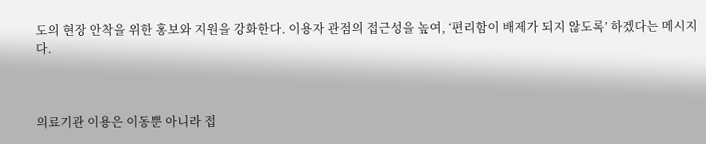도의 현장 안착을 위한 홍보와 지원을 강화한다. 이용자 관점의 접근성을 높여, ‘편리함이 배제가 되지 않도록’ 하겠다는 메시지다.



의료기관 이용은 이동뿐 아니라 접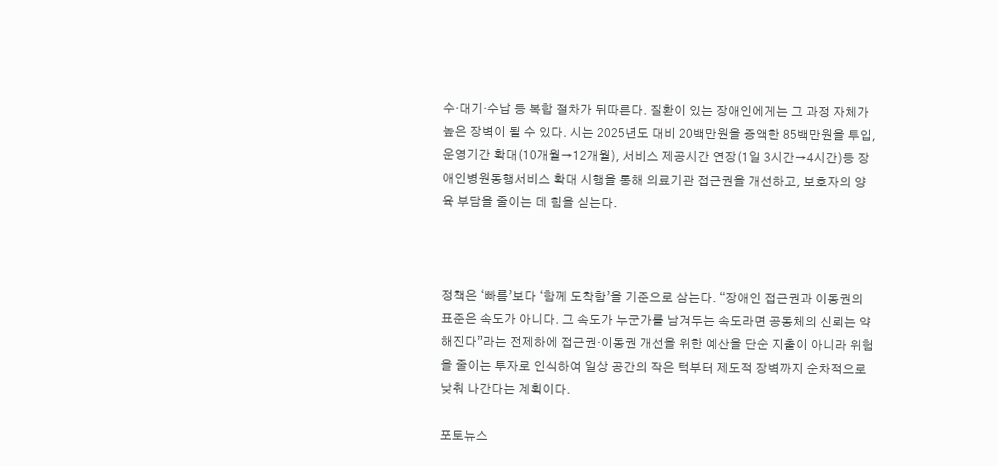수·대기·수납 등 복합 절차가 뒤따른다. 질환이 있는 장애인에게는 그 과정 자체가 높은 장벽이 될 수 있다. 시는 2025년도 대비 20백만원을 증액한 85백만원을 투입, 운영기간 확대(10개월→12개월), 서비스 제공시간 연장(1일 3시간→4시간)등 장애인병원동행서비스 확대 시행을 통해 의료기관 접근권을 개선하고, 보호자의 양육 부담을 줄이는 데 힘을 싣는다.



정책은 ‘빠름’보다 ‘함께 도착함’을 기준으로 삼는다. “장애인 접근권과 이동권의 표준은 속도가 아니다. 그 속도가 누군가를 남겨두는 속도라면 공동체의 신뢰는 약해진다”라는 전제하에 접근권·이동권 개선을 위한 예산을 단순 지출이 아니라 위험을 줄이는 투자로 인식하여 일상 공간의 작은 턱부터 제도적 장벽까지 순차적으로 낮춰 나간다는 계획이다.

포토뉴스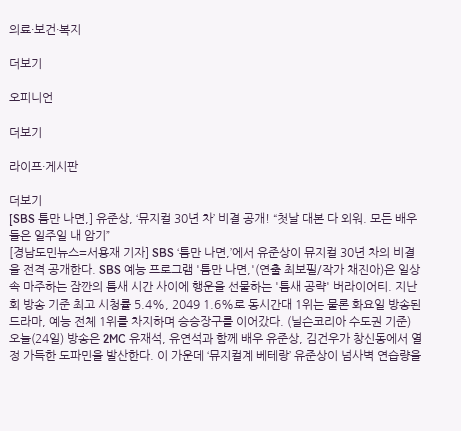의료·보건·복지

더보기

오피니언

더보기

라이프·게시판

더보기
[SBS 틈만 나면,] 유준상, ‘뮤지컬 30년 차’ 비결 공개! “첫날 대본 다 외워. 모든 배우들은 일주일 내 암기”
[경남도민뉴스=서용재 기자] SBS ‘틈만 나면,’에서 유준상이 뮤지컬 30년 차의 비결을 전격 공개한다. SBS 예능 프로그램 '틈만 나면,'(연출 최보필/작가 채진아)은 일상 속 마주하는 잠깐의 틈새 시간 사이에 행운을 선물하는 '틈새 공략' 버라이어티. 지난 회 방송 기준 최고 시청률 5.4%, 2049 1.6%로 동시간대 1위는 물론 화요일 방송된 드라마, 예능 전체 1위를 차지하며 승승장구를 이어갔다. (닐슨코리아 수도권 기준) 오늘(24일) 방송은 2MC 유재석, 유연석과 함께 배우 유준상, 김건우가 창신동에서 열정 가득한 도파민을 발산한다. 이 가운데 ‘뮤지컬계 베테랑’ 유준상이 넘사벽 연습량을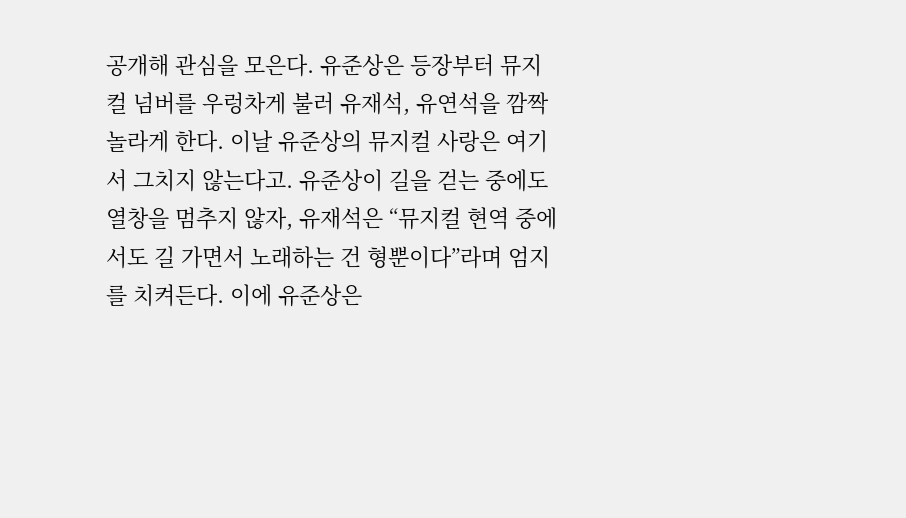공개해 관심을 모은다. 유준상은 등장부터 뮤지컬 넘버를 우렁차게 불러 유재석, 유연석을 깜짝 놀라게 한다. 이날 유준상의 뮤지컬 사랑은 여기서 그치지 않는다고. 유준상이 길을 걷는 중에도 열창을 멈추지 않자, 유재석은 “뮤지컬 현역 중에서도 길 가면서 노래하는 건 형뿐이다”라며 엄지를 치켜든다. 이에 유준상은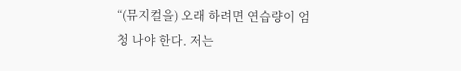“(뮤지컬을) 오래 하려면 연습량이 엄청 나야 한다. 저는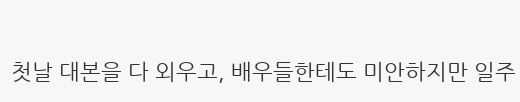첫날 대본을 다 외우고, 배우들한테도 미안하지만 일주